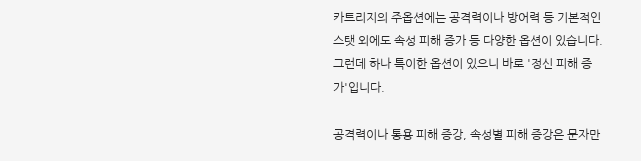카트리지의 주옵션에는 공격력이나 방어력 등 기본적인 스탯 외에도 속성 피해 증가 등 다양한 옵션이 있습니다. 그런데 하나 특이한 옵션이 있으니 바로 '정신 피해 증가'입니다.

공격력이나 통용 피해 증강, 속성별 피해 증강은 문자만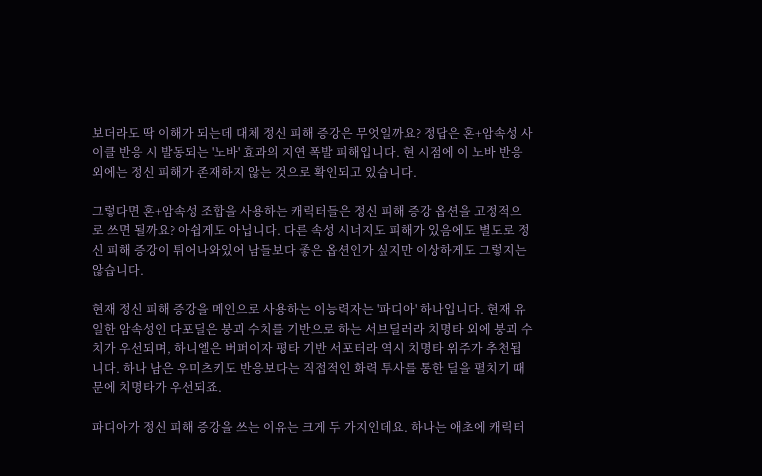보더라도 딱 이해가 되는데 대체 정신 피해 증강은 무엇일까요? 정답은 혼+암속성 사이클 반응 시 발동되는 '노바' 효과의 지연 폭발 피해입니다. 현 시점에 이 노바 반응 외에는 정신 피해가 존재하지 않는 것으로 확인되고 있습니다.

그렇다면 혼+암속성 조합을 사용하는 캐릭터들은 정신 피해 증강 옵션을 고정적으로 쓰면 될까요? 아쉽게도 아닙니다. 다른 속성 시너지도 피해가 있음에도 별도로 정신 피해 증강이 튀어나와있어 남들보다 좋은 옵션인가 싶지만 이상하게도 그렇지는 않습니다.

현재 정신 피해 증강을 메인으로 사용하는 이능력자는 '파디아' 하나입니다. 현재 유일한 암속성인 다포딜은 붕괴 수치를 기반으로 하는 서브딜러라 치명타 외에 붕괴 수치가 우선되며, 하니엘은 버퍼이자 평타 기반 서포터라 역시 치명타 위주가 추천됩니다. 하나 남은 우미츠키도 반응보다는 직접적인 화력 투사를 통한 딜을 펼치기 때문에 치명타가 우선되죠.

파디아가 정신 피해 증강을 쓰는 이유는 크게 두 가지인데요. 하나는 애초에 캐릭터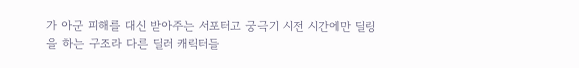가 아군 피해를 대신 받아주는 서포터고 궁극기 시전 시간에만 딜링을 하는 구조라 다른 딜러 캐릭터들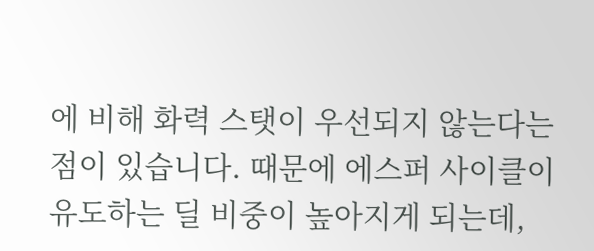에 비해 화력 스탯이 우선되지 않는다는 점이 있습니다. 때문에 에스퍼 사이클이 유도하는 딜 비중이 높아지게 되는데,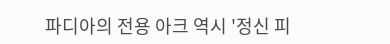파디아의 전용 아크 역시 '정신 피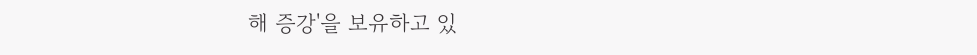해 증강'을 보유하고 있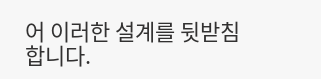어 이러한 설계를 뒷받침 합니다.